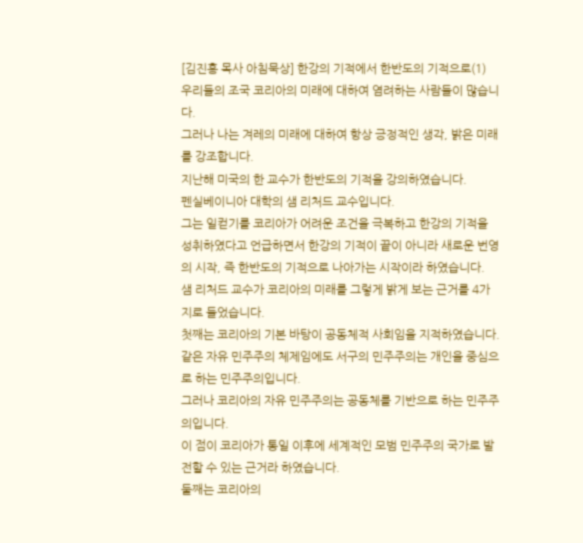[김진홍 목사 아침묵상] 한강의 기적에서 한반도의 기적으로(1)
우리들의 조국 코리아의 미래에 대하여 염려하는 사람들이 많습니다.
그러나 나는 겨레의 미래에 대하여 항상 긍정적인 생각, 밝은 미래를 강조합니다.
지난해 미국의 한 교수가 한반도의 기적을 강의하였습니다.
펜실베이니아 대학의 샘 리처드 교수입니다.
그는 일컫기를 코리아가 어려운 조건을 극복하고 한강의 기적을 성취하였다고 언급하면서 한강의 기적이 끝이 아니라 새로운 번영의 시작, 즉 한반도의 기적으로 나아가는 시작이라 하였습니다.
샘 리처드 교수가 코리아의 미래를 그렇게 밝게 보는 근거를 4가지로 들었습니다.
첫째는 코리아의 기본 바탕이 공동체적 사회임을 지적하였습니다.
같은 자유 민주주의 체제임에도 서구의 민주주의는 개인을 중심으로 하는 민주주의입니다.
그러나 코리아의 자유 민주주의는 공동체를 기반으로 하는 민주주의입니다.
이 점이 코리아가 통일 이후에 세계적인 모범 민주주의 국가로 발전할 수 있는 근거라 하였습니다.
둘째는 코리아의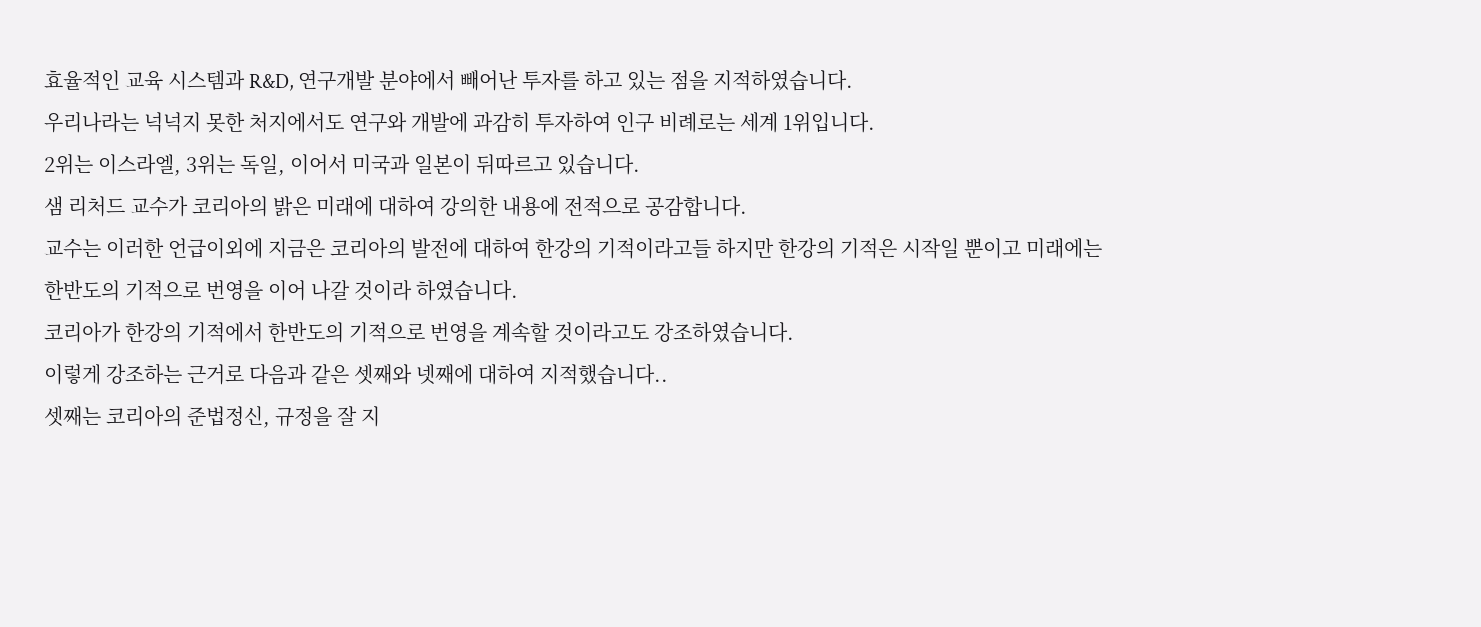효율적인 교육 시스템과 R&D, 연구개발 분야에서 빼어난 투자를 하고 있는 점을 지적하였습니다.
우리나라는 넉넉지 못한 처지에서도 연구와 개발에 과감히 투자하여 인구 비례로는 세계 1위입니다.
2위는 이스라엘, 3위는 독일, 이어서 미국과 일본이 뒤따르고 있습니다.
샘 리처드 교수가 코리아의 밝은 미래에 대하여 강의한 내용에 전적으로 공감합니다.
교수는 이러한 언급이외에 지금은 코리아의 발전에 대하여 한강의 기적이라고들 하지만 한강의 기적은 시작일 뿐이고 미래에는 한반도의 기적으로 번영을 이어 나갈 것이라 하였습니다.
코리아가 한강의 기적에서 한반도의 기적으로 번영을 계속할 것이라고도 강조하였습니다.
이렇게 강조하는 근거로 다음과 같은 셋째와 넷째에 대하여 지적했습니다..
셋째는 코리아의 준법정신, 규정을 잘 지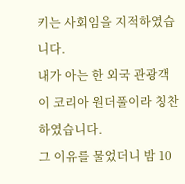키는 사회임을 지적하였습니다.
내가 아는 한 외국 관광객이 코리아 원더풀이라 칭찬하였습니다.
그 이유를 물었더니 밤 10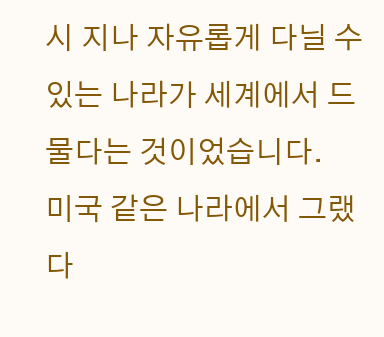시 지나 자유롭게 다닐 수 있는 나라가 세계에서 드물다는 것이었습니다.
미국 같은 나라에서 그랬다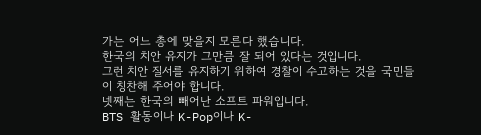가는 어느 총에 맞을지 모른다 했습니다.
한국의 치안 유지가 그만큼 잘 되어 있다는 것입니다.
그런 치안 질서를 유지하기 위하여 경찰이 수고하는 것을 국민들이 칭찬해 주어야 합니다.
넷째는 한국의 빼어난 소프트 파워입니다.
BTS 활동이나 K-Pop이나 K-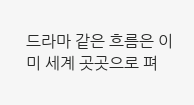드라마 같은 흐름은 이미 세계 곳곳으로 펴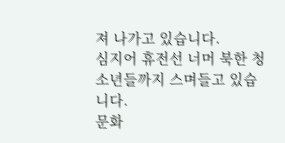져 나가고 있습니다.
심지어 휴전선 너머 북한 청소년들까지 스며들고 있습니다.
문화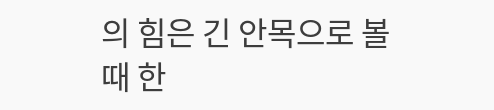의 힘은 긴 안목으로 볼 때 한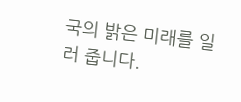국의 밝은 미래를 일러 줍니다.